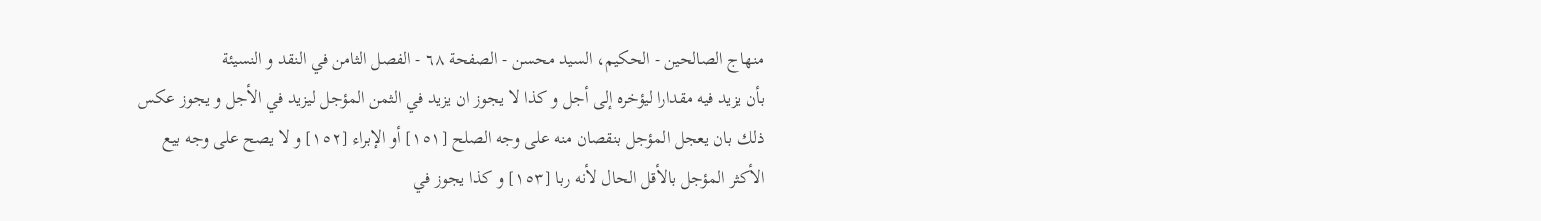منهاج الصالحين - الحكيم، السيد محسن - الصفحة ٦٨ - الفصل الثامن في النقد و النسيئة
بأن يزيد فيه مقدارا ليؤخره إلى أجل و كذا لا يجوز ان يزيد في الثمن المؤجل ليزيد في الأجل و يجوز عكس ذلك بان يعجل المؤجل بنقصان منه على وجه الصلح [١٥١] أو الإبراء [١٥٢] و لا يصح على وجه بيع الأكثر المؤجل بالأقل الحال لأنه ربا [١٥٣] و كذا يجوز في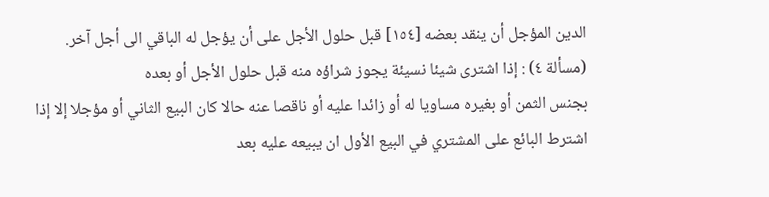الدين المؤجل أن ينقد بعضه [١٥٤] قبل حلول الأجل على أن يؤجل له الباقي الى أجل آخر.
(مسألة ٤) : إذا اشترى شيئا نسيئة يجوز شراؤه منه قبل حلول الأجل أو بعده
بجنس الثمن أو بغيره مساويا له أو زائدا عليه أو ناقصا عنه حالا كان البيع الثاني أو مؤجلا إلا إذا اشترط البائع على المشتري في البيع الأول ان يبيعه عليه بعد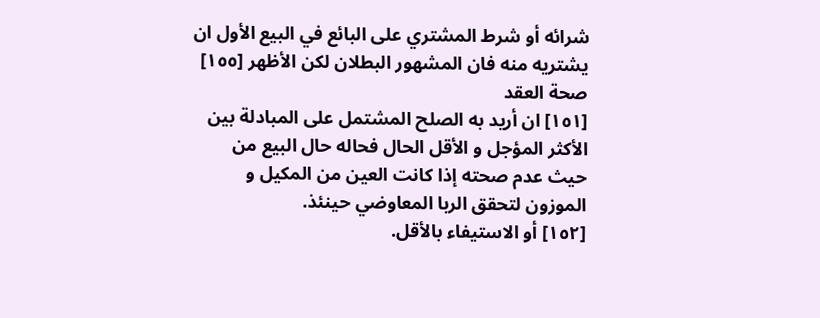شرائه أو شرط المشتري على البائع في البيع الأول ان يشتريه منه فان المشهور البطلان لكن الأظهر [١٥٥] صحة العقد
[١٥١] ان أريد به الصلح المشتمل على المبادلة بين الأكثر المؤجل و الأقل الحال فحاله حال البيع من حيث عدم صحته إذا كانت العين من المكيل و الموزون لتحقق الربا المعاوضي حينئذ.
[١٥٢] أو الاستيفاء بالأقل.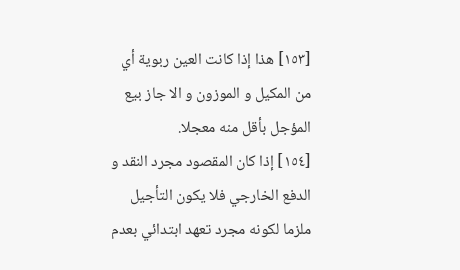[١٥٣] هذا إذا كانت العين ربوية أي من المكيل و الموزون و الا جاز بيع المؤجل بأقل منه معجلا.
[١٥٤] إذا كان المقصود مجرد النقد و الدفع الخارجي فلا يكون التأجيل ملزما لكونه مجرد تعهد ابتدائي بعدم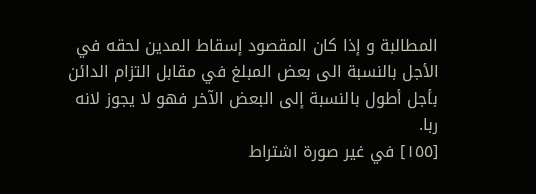المطالبة و إذا كان المقصود إسقاط المدين لحقه في الأجل بالنسبة الى بعض المبلغ في مقابل التزام الدائن بأجل أطول بالنسبة إلى البعض الآخر فهو لا يجوز لانه ربا.
[١٥٥] في غير صورة اشتراط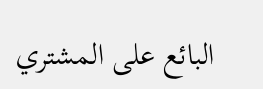البائع على المشتري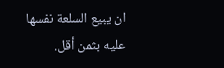ان يبيع السلعة نفسها عليه بثمن أقل.